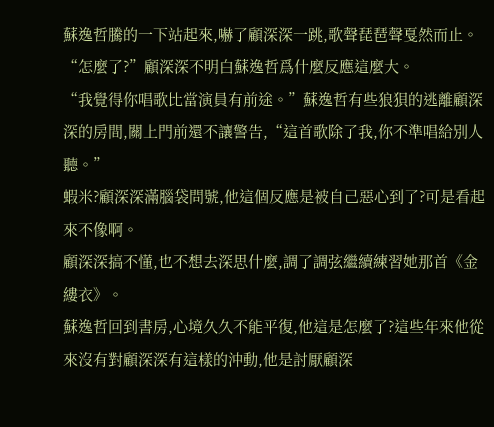蘇逸哲騰的一下站起來,嚇了顧深深一跳,歌聲琵琶聲戛然而止。
“怎麼了?”顧深深不明白蘇逸哲爲什麼反應這麼大。
“我覺得你唱歌比當演員有前途。”蘇逸哲有些狼狽的逃離顧深深的房間,關上門前還不讓警告,“這首歌除了我,你不準唱給別人聽。”
蝦米?顧深深滿腦袋問號,他這個反應是被自己惡心到了?可是看起來不像啊。
顧深深搞不懂,也不想去深思什麼,調了調弦繼續練習她那首《金縷衣》。
蘇逸哲回到書房,心境久久不能平復,他這是怎麼了?這些年來他從來沒有對顧深深有這樣的沖動,他是討厭顧深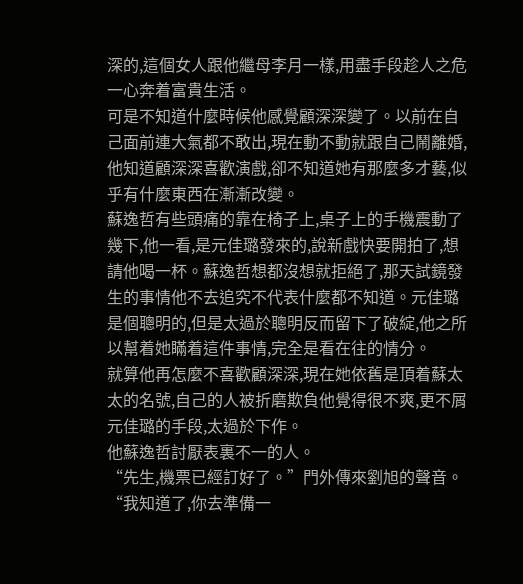深的,這個女人跟他繼母李月一樣,用盡手段趁人之危一心奔着富貴生活。
可是不知道什麼時候他感覺顧深深變了。以前在自己面前連大氣都不敢出,現在動不動就跟自己鬧離婚,他知道顧深深喜歡演戲,卻不知道她有那麼多才藝,似乎有什麼東西在漸漸改變。
蘇逸哲有些頭痛的靠在椅子上,桌子上的手機震動了幾下,他一看,是元佳璐發來的,說新戲快要開拍了,想請他喝一杯。蘇逸哲想都沒想就拒絕了,那天試鏡發生的事情他不去追究不代表什麼都不知道。元佳璐是個聰明的,但是太過於聰明反而留下了破綻,他之所以幫着她瞞着這件事情,完全是看在往的情分。
就算他再怎麼不喜歡顧深深,現在她依舊是頂着蘇太太的名號,自己的人被折磨欺負他覺得很不爽,更不屑元佳璐的手段,太過於下作。
他蘇逸哲討厭表裏不一的人。
“先生,機票已經訂好了。”門外傳來劉旭的聲音。
“我知道了,你去準備一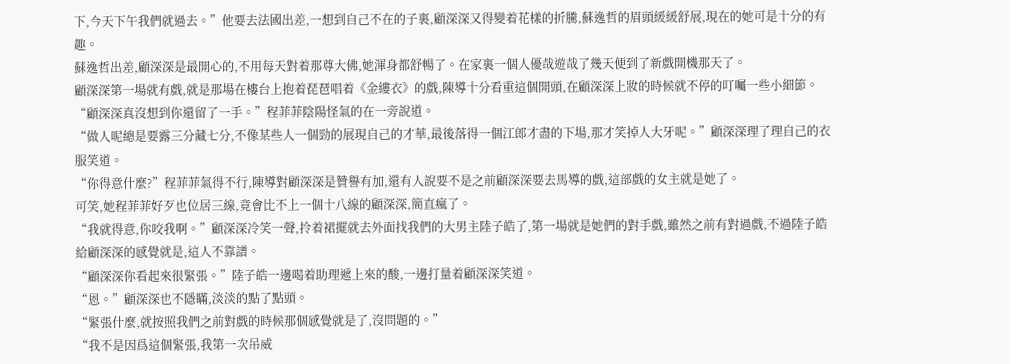下,今天下午我們就過去。”他要去法國出差,一想到自己不在的子裏,顧深深又得變着花樣的折騰,蘇逸哲的眉頭緩緩舒展,現在的她可是十分的有趣。
蘇逸哲出差,顧深深是最開心的,不用每天對着那尊大佛,她渾身都舒暢了。在家裏一個人優哉遊哉了幾天便到了新戲開機那天了。
顧深深第一場就有戲,就是那場在樓台上抱着琵琶唱着《金縷衣》的戲,陳導十分看重這個開頭,在顧深深上妝的時候就不停的叮囑一些小細節。
“顧深深真沒想到你還留了一手。”程菲菲陰陽怪氣的在一旁說道。
“做人呢總是要露三分藏七分,不像某些人一個勁的展現自己的才華,最後落得一個江郎才盡的下場,那才笑掉人大牙呢。”顧深深理了理自己的衣服笑道。
“你得意什麼?”程菲菲氣得不行,陳導對顧深深是贊譽有加,還有人說要不是之前顧深深要去馬導的戲,這部戲的女主就是她了。
可笑,她程菲菲好歹也位居三線,竟會比不上一個十八線的顧深深,簡直瘋了。
“我就得意,你咬我啊。”顧深深冷笑一聲,拎着裙擺就去外面找我們的大男主陸子皓了,第一場就是她們的對手戲,雖然之前有對過戲,不過陸子皓給顧深深的感覺就是,這人不靠譜。
“顧深深你看起來很緊張。”陸子皓一邊喝着助理遞上來的酸,一邊打量着顧深深笑道。
“恩。”顧深深也不隱瞞,淡淡的點了點頭。
“緊張什麼,就按照我們之前對戲的時候那個感覺就是了,沒問題的。”
“我不是因爲這個緊張,我第一次吊威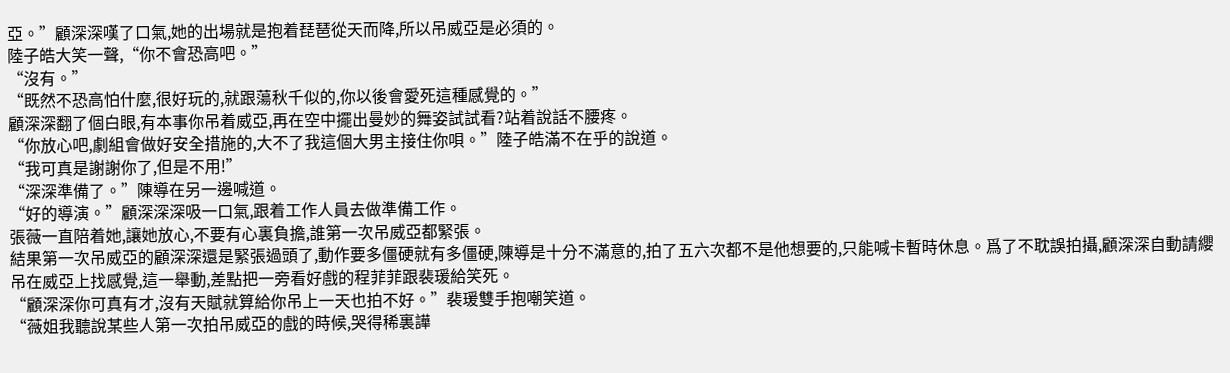亞。”顧深深嘆了口氣,她的出場就是抱着琵琶從天而降,所以吊威亞是必須的。
陸子皓大笑一聲,“你不會恐高吧。”
“沒有。”
“既然不恐高怕什麼,很好玩的,就跟蕩秋千似的,你以後會愛死這種感覺的。”
顧深深翻了個白眼,有本事你吊着威亞,再在空中擺出曼妙的舞姿試試看?站着說話不腰疼。
“你放心吧,劇組會做好安全措施的,大不了我這個大男主接住你唄。”陸子皓滿不在乎的說道。
“我可真是謝謝你了,但是不用!”
“深深準備了。”陳導在另一邊喊道。
“好的導演。”顧深深深吸一口氣,跟着工作人員去做準備工作。
張薇一直陪着她,讓她放心,不要有心裏負擔,誰第一次吊威亞都緊張。
結果第一次吊威亞的顧深深還是緊張過頭了,動作要多僵硬就有多僵硬,陳導是十分不滿意的,拍了五六次都不是他想要的,只能喊卡暫時休息。爲了不耽誤拍攝,顧深深自動請纓吊在威亞上找感覺,這一舉動,差點把一旁看好戲的程菲菲跟裴瑗給笑死。
“顧深深你可真有才,沒有天賦就算給你吊上一天也拍不好。”裴瑗雙手抱嘲笑道。
“薇姐我聽說某些人第一次拍吊威亞的戲的時候,哭得稀裏譁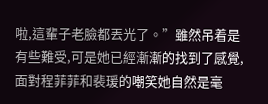啦,這輩子老臉都丟光了。”雖然吊着是有些難受,可是她已經漸漸的找到了感覺,面對程菲菲和裴瑗的嘲笑她自然是毫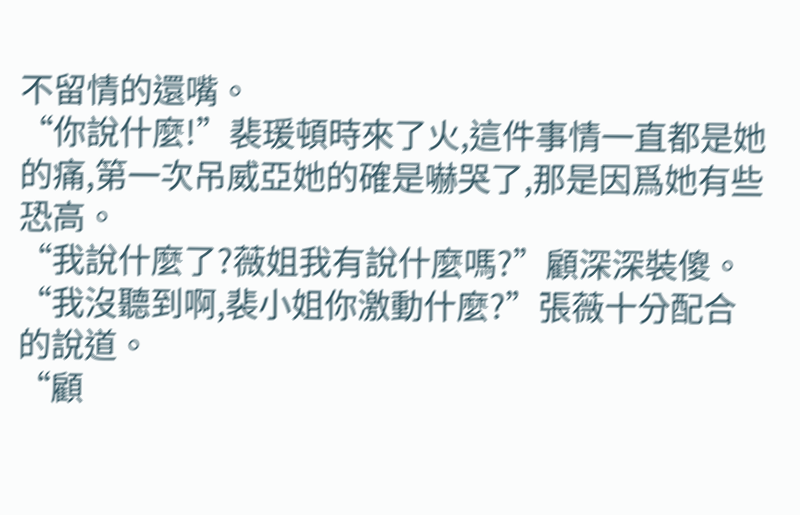不留情的還嘴。
“你說什麼!”裴瑗頓時來了火,這件事情一直都是她的痛,第一次吊威亞她的確是嚇哭了,那是因爲她有些恐高。
“我說什麼了?薇姐我有說什麼嗎?”顧深深裝傻。
“我沒聽到啊,裴小姐你激動什麼?”張薇十分配合的說道。
“顧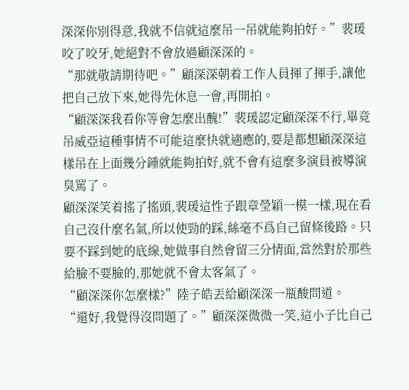深深你別得意,我就不信就這麼吊一吊就能夠拍好。”裴瑗咬了咬牙,她絕對不會放過顧深深的。
“那就敬請期待吧。”顧深深朝着工作人員揮了揮手,讓他把自己放下來,她得先休息一會,再開拍。
“顧深深我看你等會怎麼出醜!”裴瑗認定顧深深不行,畢竟吊威亞這種事情不可能這麼快就適應的,要是都想顧深深這樣吊在上面幾分鍾就能夠拍好,就不會有這麼多演員被導演臭罵了。
顧深深笑着搖了搖頭,裴瑗這性子跟章瑩穎一模一樣,現在看自己沒什麼名氣,所以使勁的踩,絲毫不爲自己留條後路。只要不踩到她的底線,她做事自然會留三分情面,當然對於那些給臉不要臉的,那她就不會太客氣了。
“顧深深你怎麼樣?”陸子皓丟給顧深深一瓶酸問道。
“還好,我覺得沒問題了。”顧深深微微一笑,這小子比自己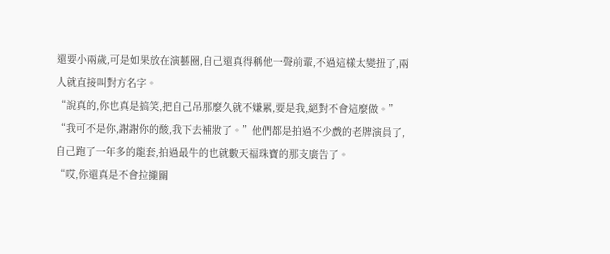還要小兩歲,可是如果放在演藝圈,自己還真得稱他一聲前輩,不過這樣太變扭了,兩人就直接叫對方名字。
“說真的,你也真是搞笑,把自己吊那麼久就不嫌累,要是我,絕對不會這麼做。”
“我可不是你,謝謝你的酸,我下去補妝了。”他們都是拍過不少戲的老牌演員了,自己跑了一年多的龍套,拍過最牛的也就數天福珠寶的那支廣告了。
“哎,你還真是不會拉攏關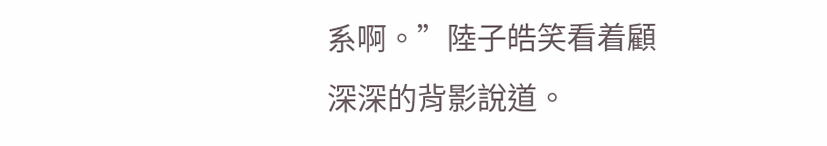系啊。”陸子皓笑看着顧深深的背影說道。